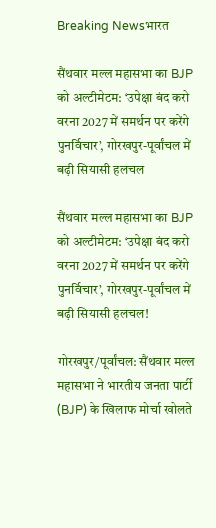Breaking Newsभारत

सैंथवार मल्ल महासभा का BJP को अल्टीमेटम: ‘उपेक्षा बंद करो वरना 2027 में समर्थन पर करेंगे पुनर्विचार’, गोरखपुर-पूर्वांचल में बढ़ी सियासी हलचल

सैंथवार मल्ल महासभा का BJP को अल्टीमेटम: ‘उपेक्षा बंद करो वरना 2027 में समर्थन पर करेंगे पुनर्विचार’, गोरखपुर-पूर्वांचल में बढ़ी सियासी हलचल!

गोरखपुर/पूर्वांचल: सैंथवार मल्ल महासभा ने भारतीय जनता पार्टी (BJP) के खिलाफ मोर्चा खोलते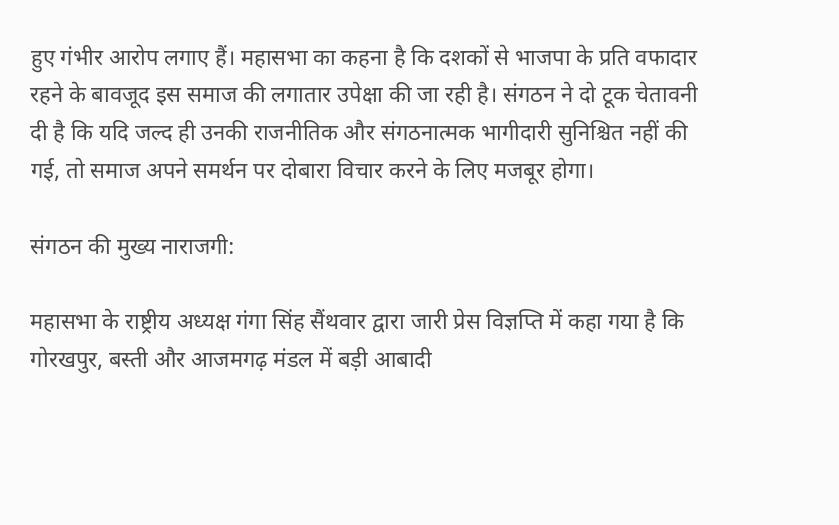हुए गंभीर आरोप लगाए हैं। महासभा का कहना है कि दशकों से भाजपा के प्रति वफादार रहने के बावजूद इस समाज की लगातार उपेक्षा की जा रही है। संगठन ने दो टूक चेतावनी दी है कि यदि जल्द ही उनकी राजनीतिक और संगठनात्मक भागीदारी सुनिश्चित नहीं की गई, तो समाज अपने समर्थन पर दोबारा विचार करने के लिए मजबूर होगा।

संगठन की मुख्य नाराजगी:

महासभा के राष्ट्रीय अध्यक्ष गंगा सिंह सैंथवार द्वारा जारी प्रेस विज्ञप्ति में कहा गया है कि गोरखपुर, बस्ती और आजमगढ़ मंडल में बड़ी आबादी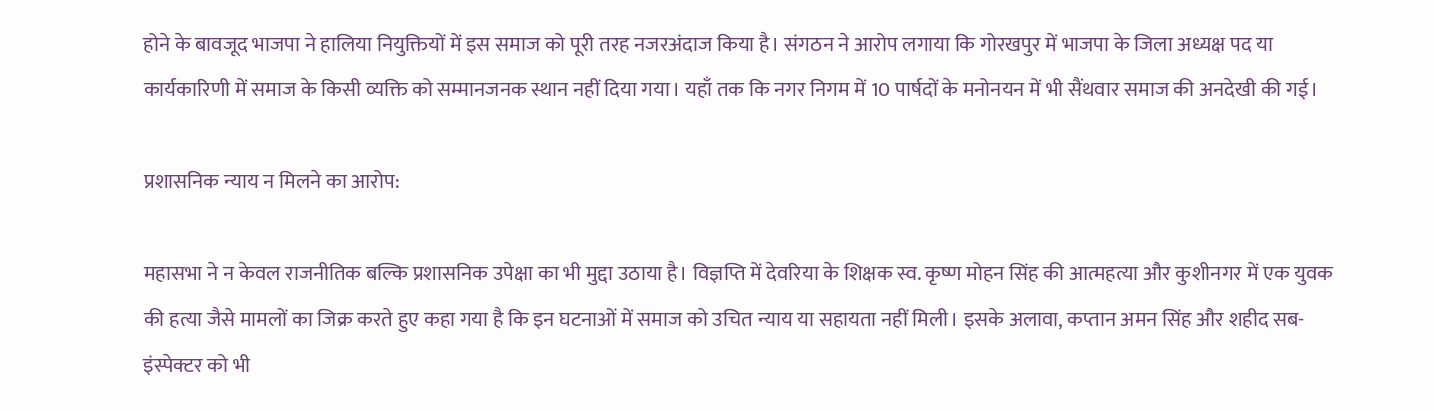होने के बावजूद भाजपा ने हालिया नियुक्तियों में इस समाज को पूरी तरह नजरअंदाज किया है। संगठन ने आरोप लगाया कि गोरखपुर में भाजपा के जिला अध्यक्ष पद या कार्यकारिणी में समाज के किसी व्यक्ति को सम्मानजनक स्थान नहीं दिया गया। यहाँ तक कि नगर निगम में 10 पार्षदों के मनोनयन में भी सैंथवार समाज की अनदेखी की गई।

प्रशासनिक न्याय न मिलने का आरोप:

महासभा ने न केवल राजनीतिक बल्कि प्रशासनिक उपेक्षा का भी मुद्दा उठाया है। विज्ञप्ति में देवरिया के शिक्षक स्व. कृष्ण मोहन सिंह की आत्महत्या और कुशीनगर में एक युवक की हत्या जैसे मामलों का जिक्र करते हुए कहा गया है कि इन घटनाओं में समाज को उचित न्याय या सहायता नहीं मिली। इसके अलावा, कप्तान अमन सिंह और शहीद सब-इंस्पेक्टर को भी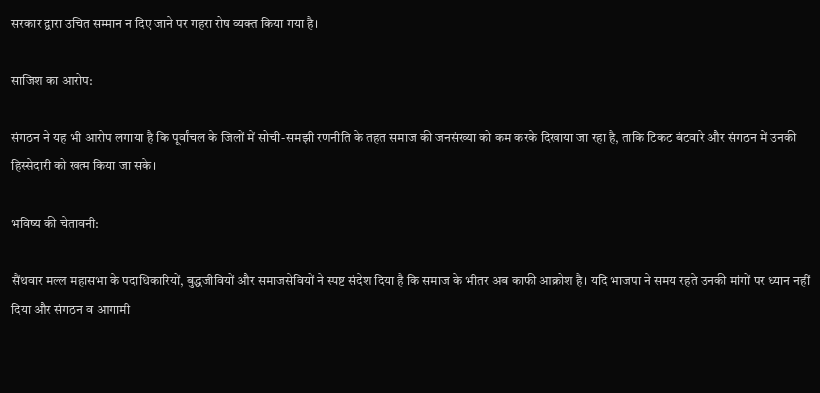सरकार द्वारा उचित सम्मान न दिए जाने पर गहरा रोष व्यक्त किया गया है।

साजिश का आरोप:

संगठन ने यह भी आरोप लगाया है कि पूर्वांचल के जिलों में सोची-समझी रणनीति के तहत समाज की जनसंख्या को कम करके दिखाया जा रहा है, ताकि टिकट बंटवारे और संगठन में उनकी हिस्सेदारी को खत्म किया जा सके।

भविष्य की चेतावनी:

सैंथवार मल्ल महासभा के पदाधिकारियों, बुद्धजीवियों और समाजसेवियों ने स्पष्ट संदेश दिया है कि समाज के भीतर अब काफी आक्रोश है। यदि भाजपा ने समय रहते उनकी मांगों पर ध्यान नहीं दिया और संगठन व आगामी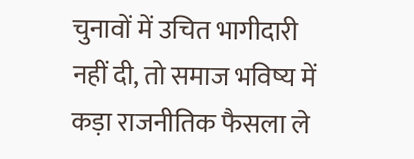चुनावों में उचित भागीदारी नहीं दी, तो समाज भविष्य में कड़ा राजनीतिक फैसला ले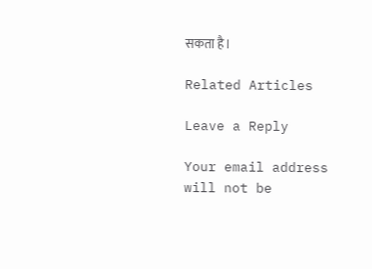सकता है।

Related Articles

Leave a Reply

Your email address will not be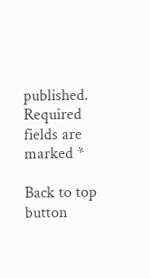published. Required fields are marked *

Back to top button